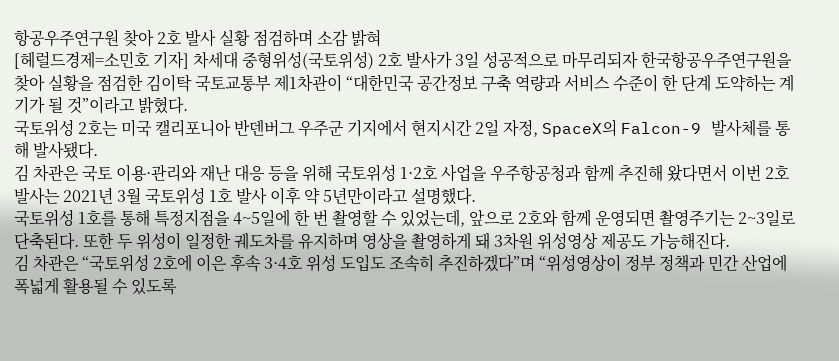항공우주연구원 찾아 2호 발사 실황 점검하며 소감 밝혀
[헤럴드경제=소민호 기자] 차세대 중형위성(국토위성) 2호 발사가 3일 성공적으로 마무리되자 한국항공우주연구원을 찾아 실황을 점검한 김이탁 국토교통부 제1차관이 “대한민국 공간정보 구축 역량과 서비스 수준이 한 단계 도약하는 계기가 될 것”이라고 밝혔다.
국토위성 2호는 미국 캘리포니아 반덴버그 우주군 기지에서 현지시간 2일 자정, SpaceX의 Falcon-9 발사체를 통해 발사됐다.
김 차관은 국토 이용·관리와 재난 대응 등을 위해 국토위성 1·2호 사업을 우주항공청과 함께 추진해 왔다면서 이번 2호 발사는 2021년 3월 국토위성 1호 발사 이후 약 5년만이라고 설명했다.
국토위성 1호를 통해 특정지점을 4~5일에 한 번 촬영할 수 있었는데, 앞으로 2호와 함께 운영되면 촬영주기는 2~3일로 단축된다. 또한 두 위성이 일정한 궤도차를 유지하며 영상을 촬영하게 돼 3차원 위성영상 제공도 가능해진다.
김 차관은 “국토위성 2호에 이은 후속 3·4호 위성 도입도 조속히 추진하겠다”며 “위성영상이 정부 정책과 민간 산업에 폭넓게 활용될 수 있도록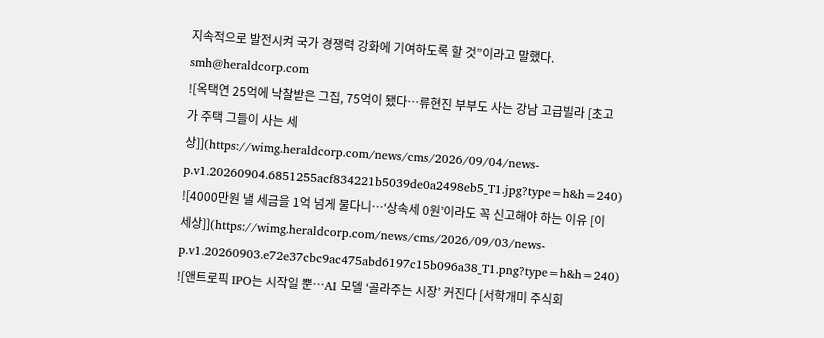지속적으로 발전시켜 국가 경쟁력 강화에 기여하도록 할 것”이라고 말했다.
smh@heraldcorp.com
![옥택연 25억에 낙찰받은 그집, 75억이 됐다…류현진 부부도 사는 강남 고급빌라 [초고가 주택 그들이 사는 세상]](https://wimg.heraldcorp.com/news/cms/2026/09/04/news-p.v1.20260904.6851255acf834221b5039de0a2498eb5_T1.jpg?type=h&h=240)
![4000만원 낼 세금을 1억 넘게 물다니…‘상속세 0원’이라도 꼭 신고해야 하는 이유 [이세상]](https://wimg.heraldcorp.com/news/cms/2026/09/03/news-p.v1.20260903.e72e37cbc9ac475abd6197c15b096a38_T1.png?type=h&h=240)
![앤트로픽 IPO는 시작일 뿐…AI 모델 ‘골라주는 시장’ 커진다 [서학개미 주식회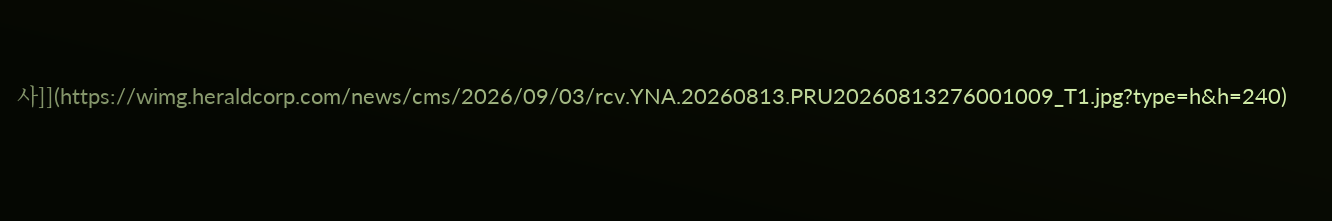사]](https://wimg.heraldcorp.com/news/cms/2026/09/03/rcv.YNA.20260813.PRU20260813276001009_T1.jpg?type=h&h=240)